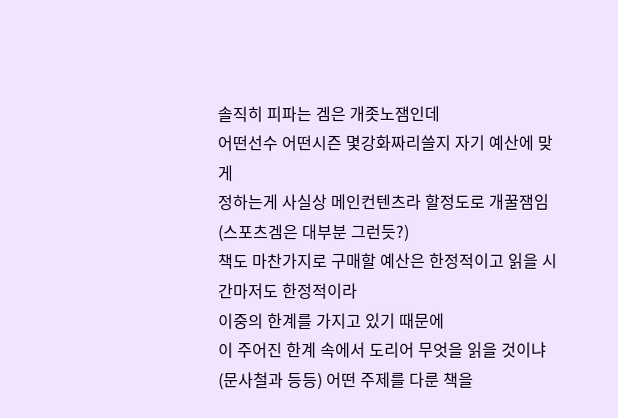솔직히 피파는 겜은 개좃노잼인데
어떤선수 어떤시즌 몇강화짜리쓸지 자기 예산에 맞게
정하는게 사실상 메인컨텐츠라 할정도로 개꿀잼임(스포츠겜은 대부분 그런듯?)
책도 마찬가지로 구매할 예산은 한정적이고 읽을 시간마저도 한정적이라
이중의 한계를 가지고 있기 때문에
이 주어진 한계 속에서 도리어 무엇을 읽을 것이냐(문사철과 등등) 어떤 주제를 다룬 책을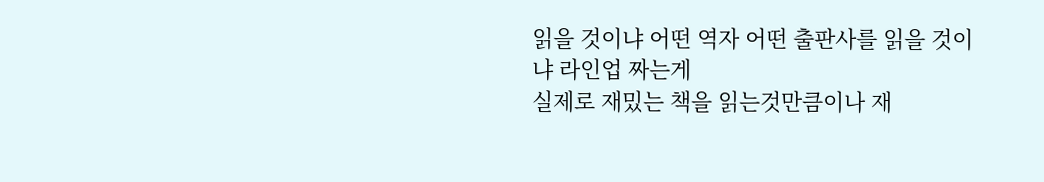읽을 것이냐 어떤 역자 어떤 출판사를 읽을 것이냐 라인업 짜는게
실제로 재밌는 책을 읽는것만큼이나 재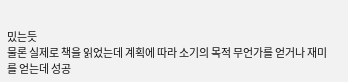밌는듯
물론 실제로 책을 읽었는데 계획에 따라 소기의 목적 무언가를 얻거나 재미를 얻는데 성공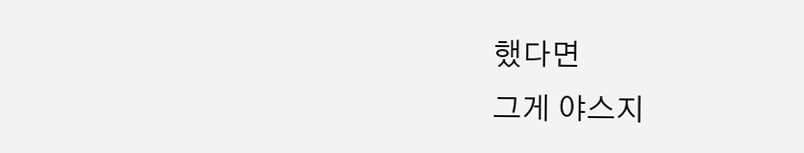했다면
그게 야스지